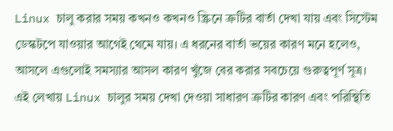Linux চালু করার সময় কখনও কখনও স্ক্রিনে ত্রুটির বার্তা দেখা যায় এবং সিস্টেম ডেস্কটপে যাওয়ার আগেই থেমে যায়। এ ধরনের বার্তা ভয়ের কারণ মনে হলেও, আসলে এগুলোই সমস্যার আসল কারণ খুঁজে বের করার সবচেয়ে গুরুত্বপূর্ণ সূত্র।
এই লেখায় Linux চালুর সময় দেখা দেওয়া সাধারণ ত্রুটির কারণ এবং পরিস্থিতি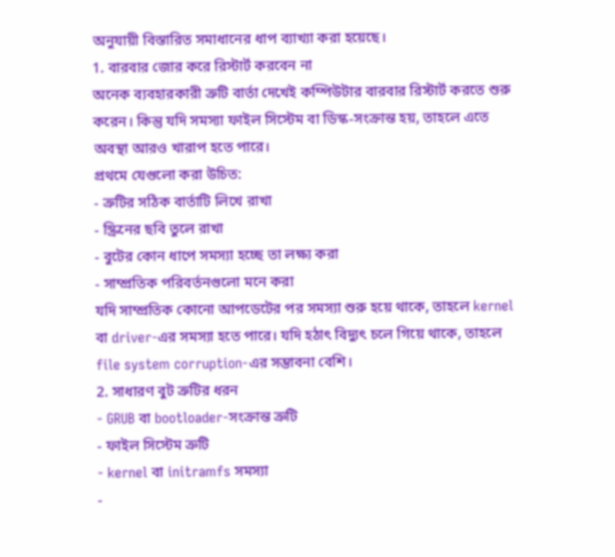অনুযায়ী বিস্তারিত সমাধানের ধাপ ব্যাখ্যা করা হয়েছে।
1. বারবার জোর করে রিস্টার্ট করবেন না
অনেক ব্যবহারকারী ত্রুটি বার্তা দেখেই কম্পিউটার বারবার রিস্টার্ট করতে শুরু করেন। কিন্তু যদি সমস্যা ফাইল সিস্টেম বা ডিস্ক-সংক্রান্ত হয়, তাহলে এতে অবস্থা আরও খারাপ হতে পারে।
প্রথমে যেগুলো করা উচিত:
- ত্রুটির সঠিক বার্তাটি লিখে রাখা
- স্ক্রিনের ছবি তুলে রাখা
- বুটের কোন ধাপে সমস্যা হচ্ছে তা লক্ষ্য করা
- সাম্প্রতিক পরিবর্তনগুলো মনে করা
যদি সাম্প্রতিক কোনো আপডেটের পর সমস্যা শুরু হয়ে থাকে, তাহলে kernel বা driver-এর সমস্যা হতে পারে। যদি হঠাৎ বিদ্যুৎ চলে গিয়ে থাকে, তাহলে file system corruption-এর সম্ভাবনা বেশি।
2. সাধারণ বুট ত্রুটির ধরন
- GRUB বা bootloader-সংক্রান্ত ত্রুটি
- ফাইল সিস্টেম ত্রুটি
- kernel বা initramfs সমস্যা
-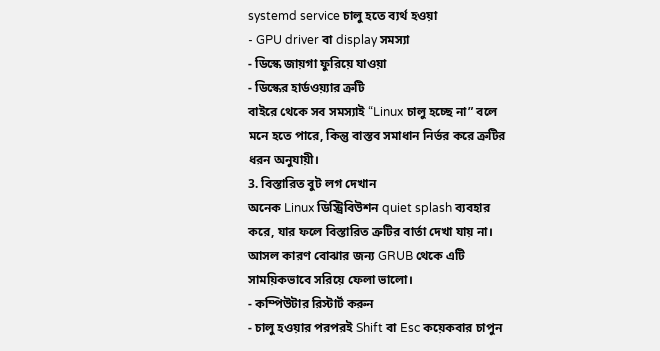systemd service চালু হতে ব্যর্থ হওয়া
- GPU driver বা display সমস্যা
- ডিস্কে জায়গা ফুরিয়ে যাওয়া
- ডিস্কের হার্ডওয়্যার ত্রুটি
বাইরে থেকে সব সমস্যাই “Linux চালু হচ্ছে না” বলে মনে হতে পারে, কিন্তু বাস্তব সমাধান নির্ভর করে ত্রুটির ধরন অনুযায়ী।
3. বিস্তারিত বুট লগ দেখান
অনেক Linux ডিস্ট্রিবিউশন quiet splash ব্যবহার করে, যার ফলে বিস্তারিত ত্রুটির বার্তা দেখা যায় না।
আসল কারণ বোঝার জন্য GRUB থেকে এটি সাময়িকভাবে সরিয়ে ফেলা ভালো।
- কম্পিউটার রিস্টার্ট করুন
- চালু হওয়ার পরপরই Shift বা Esc কয়েকবার চাপুন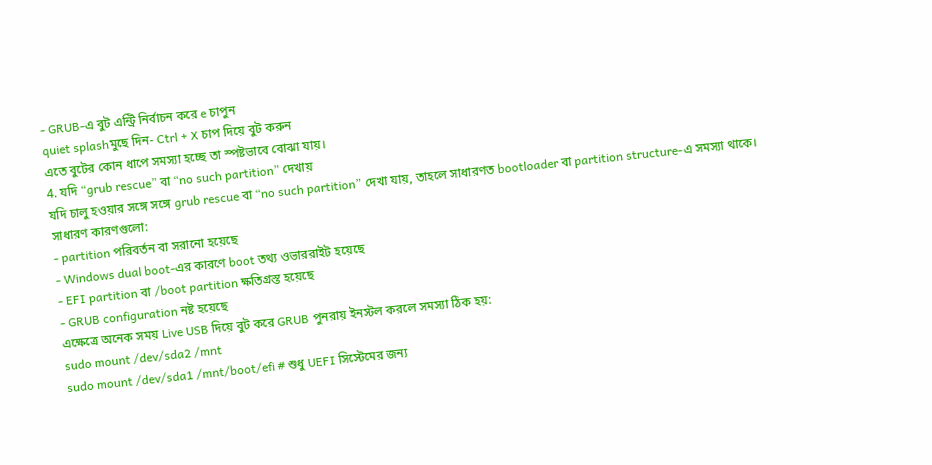- GRUB-এ বুট এন্ট্রি নির্বাচন করে e চাপুন
quiet splashমুছে দিন- Ctrl + X চাপ দিয়ে বুট করুন
এতে বুটের কোন ধাপে সমস্যা হচ্ছে তা স্পষ্টভাবে বোঝা যায়।
4. যদি “grub rescue” বা “no such partition” দেখায়
যদি চালু হওয়ার সঙ্গে সঙ্গে grub rescue বা “no such partition” দেখা যায়, তাহলে সাধারণত bootloader বা partition structure-এ সমস্যা থাকে।
সাধারণ কারণগুলো:
- partition পরিবর্তন বা সরানো হয়েছে
- Windows dual boot-এর কারণে boot তথ্য ওভাররাইট হয়েছে
- EFI partition বা /boot partition ক্ষতিগ্রস্ত হয়েছে
- GRUB configuration নষ্ট হয়েছে
এক্ষেত্রে অনেক সময় Live USB দিয়ে বুট করে GRUB পুনরায় ইনস্টল করলে সমস্যা ঠিক হয়:
sudo mount /dev/sda2 /mnt
sudo mount /dev/sda1 /mnt/boot/efi # শুধু UEFI সিস্টেমের জন্য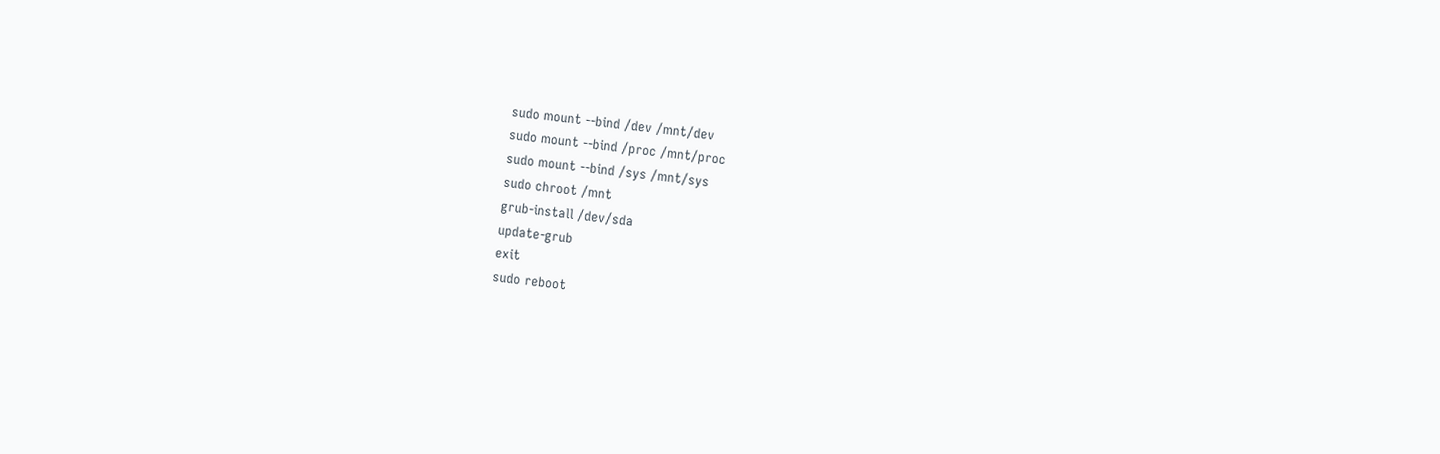sudo mount --bind /dev /mnt/dev
sudo mount --bind /proc /mnt/proc
sudo mount --bind /sys /mnt/sys
sudo chroot /mnt
grub-install /dev/sda
update-grub
exit
sudo reboot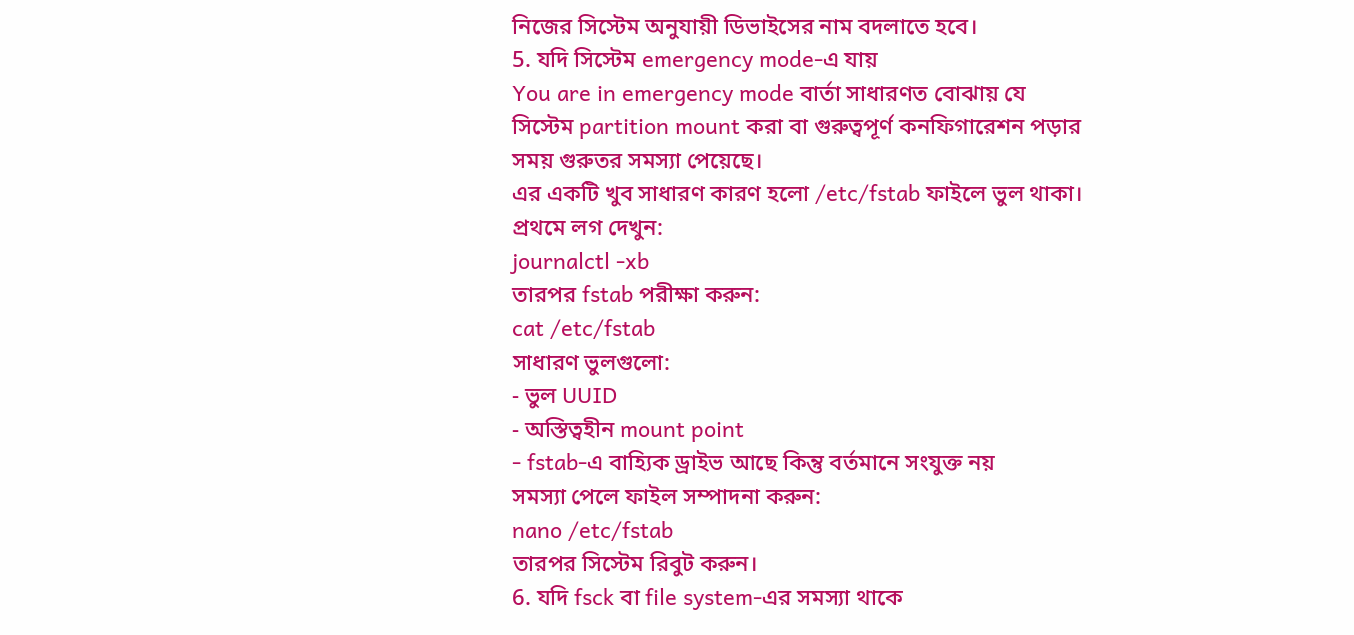নিজের সিস্টেম অনুযায়ী ডিভাইসের নাম বদলাতে হবে।
5. যদি সিস্টেম emergency mode-এ যায়
You are in emergency mode বার্তা সাধারণত বোঝায় যে সিস্টেম partition mount করা বা গুরুত্বপূর্ণ কনফিগারেশন পড়ার সময় গুরুতর সমস্যা পেয়েছে।
এর একটি খুব সাধারণ কারণ হলো /etc/fstab ফাইলে ভুল থাকা।
প্রথমে লগ দেখুন:
journalctl -xb
তারপর fstab পরীক্ষা করুন:
cat /etc/fstab
সাধারণ ভুলগুলো:
- ভুল UUID
- অস্তিত্বহীন mount point
- fstab-এ বাহ্যিক ড্রাইভ আছে কিন্তু বর্তমানে সংযুক্ত নয়
সমস্যা পেলে ফাইল সম্পাদনা করুন:
nano /etc/fstab
তারপর সিস্টেম রিবুট করুন।
6. যদি fsck বা file system-এর সমস্যা থাকে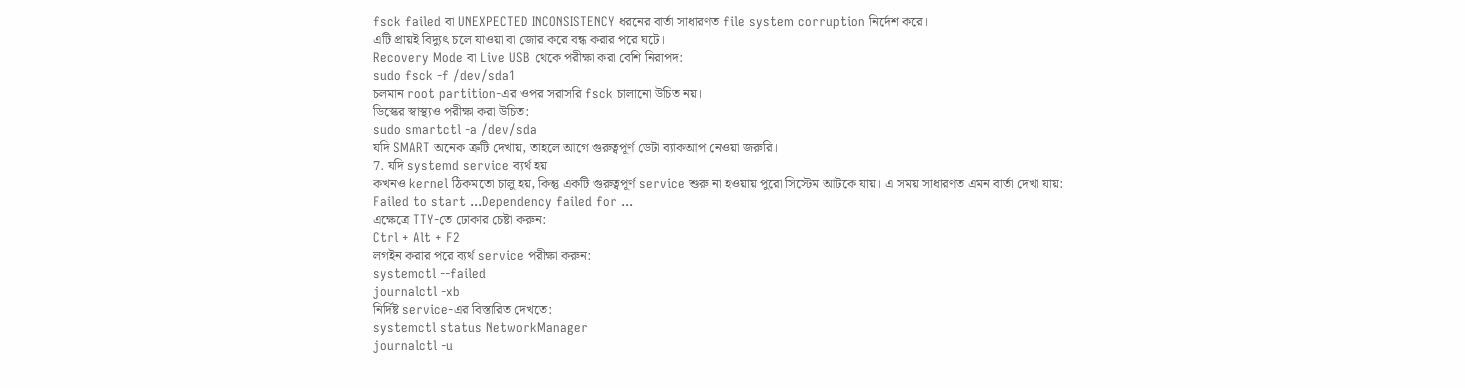fsck failed বা UNEXPECTED INCONSISTENCY ধরনের বার্তা সাধারণত file system corruption নির্দেশ করে।
এটি প্রায়ই বিদ্যুৎ চলে যাওয়া বা জোর করে বন্ধ করার পরে ঘটে।
Recovery Mode বা Live USB থেকে পরীক্ষা করা বেশি নিরাপদ:
sudo fsck -f /dev/sda1
চলমান root partition-এর ওপর সরাসরি fsck চালানো উচিত নয়।
ডিস্কের স্বাস্থ্যও পরীক্ষা করা উচিত:
sudo smartctl -a /dev/sda
যদি SMART অনেক ত্রুটি দেখায়, তাহলে আগে গুরুত্বপূর্ণ ডেটা ব্যাকআপ নেওয়া জরুরি।
7. যদি systemd service ব্যর্থ হয়
কখনও kernel ঠিকমতো চালু হয়, কিন্তু একটি গুরুত্বপূর্ণ service শুরু না হওয়ায় পুরো সিস্টেম আটকে যায়। এ সময় সাধারণত এমন বার্তা দেখা যায়:
Failed to start ...Dependency failed for ...
এক্ষেত্রে TTY-তে ঢোকার চেষ্টা করুন:
Ctrl + Alt + F2
লগইন করার পরে ব্যর্থ service পরীক্ষা করুন:
systemctl --failed
journalctl -xb
নির্দিষ্ট service-এর বিস্তারিত দেখতে:
systemctl status NetworkManager
journalctl -u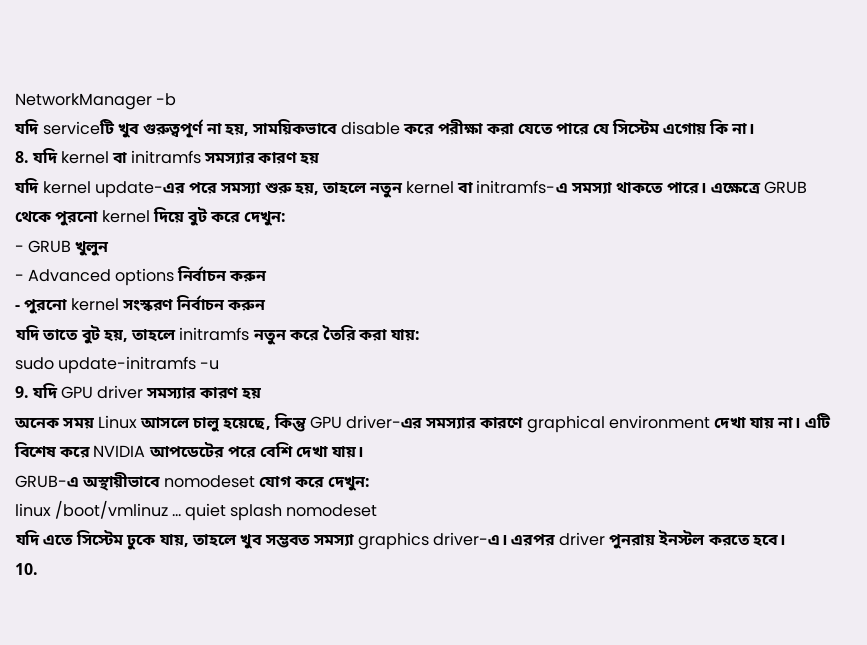NetworkManager -b
যদি serviceটি খুব গুরুত্বপূর্ণ না হয়, সাময়িকভাবে disable করে পরীক্ষা করা যেতে পারে যে সিস্টেম এগোয় কি না।
8. যদি kernel বা initramfs সমস্যার কারণ হয়
যদি kernel update-এর পরে সমস্যা শুরু হয়, তাহলে নতুন kernel বা initramfs-এ সমস্যা থাকতে পারে। এক্ষেত্রে GRUB থেকে পুরনো kernel দিয়ে বুট করে দেখুন:
- GRUB খুলুন
- Advanced options নির্বাচন করুন
- পুরনো kernel সংস্করণ নির্বাচন করুন
যদি তাতে বুট হয়, তাহলে initramfs নতুন করে তৈরি করা যায়:
sudo update-initramfs -u
9. যদি GPU driver সমস্যার কারণ হয়
অনেক সময় Linux আসলে চালু হয়েছে, কিন্তু GPU driver-এর সমস্যার কারণে graphical environment দেখা যায় না। এটি বিশেষ করে NVIDIA আপডেটের পরে বেশি দেখা যায়।
GRUB-এ অস্থায়ীভাবে nomodeset যোগ করে দেখুন:
linux /boot/vmlinuz ... quiet splash nomodeset
যদি এতে সিস্টেম ঢুকে যায়, তাহলে খুব সম্ভবত সমস্যা graphics driver-এ। এরপর driver পুনরায় ইনস্টল করতে হবে।
10.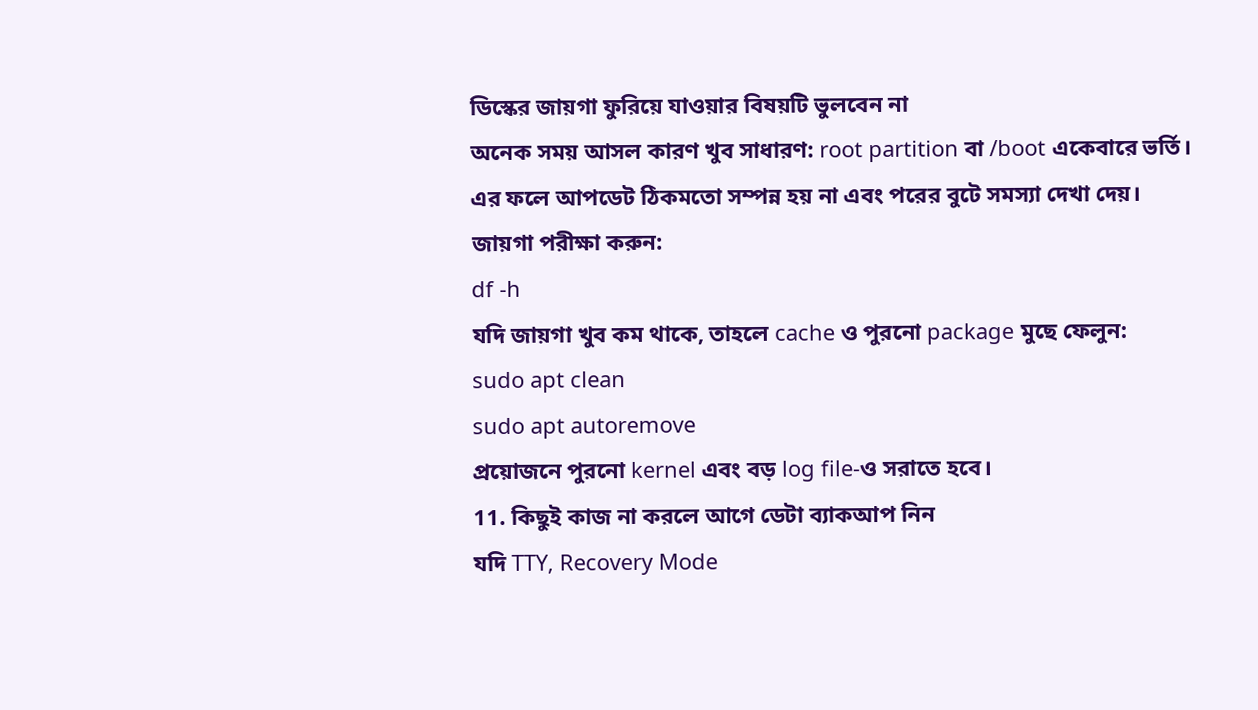ডিস্কের জায়গা ফুরিয়ে যাওয়ার বিষয়টি ভুলবেন না
অনেক সময় আসল কারণ খুব সাধারণ: root partition বা /boot একেবারে ভর্তি।
এর ফলে আপডেট ঠিকমতো সম্পন্ন হয় না এবং পরের বুটে সমস্যা দেখা দেয়।
জায়গা পরীক্ষা করুন:
df -h
যদি জায়গা খুব কম থাকে, তাহলে cache ও পুরনো package মুছে ফেলুন:
sudo apt clean
sudo apt autoremove
প্রয়োজনে পুরনো kernel এবং বড় log file-ও সরাতে হবে।
11. কিছুই কাজ না করলে আগে ডেটা ব্যাকআপ নিন
যদি TTY, Recovery Mode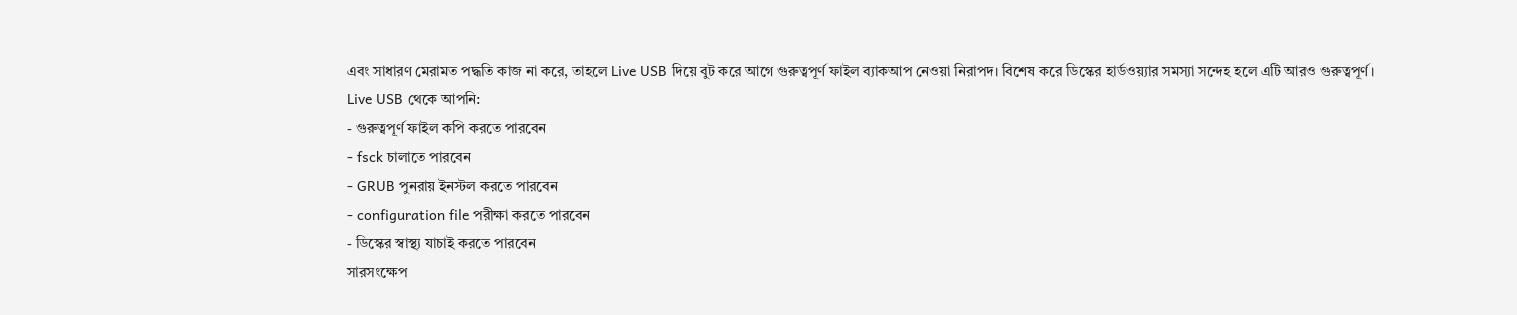এবং সাধারণ মেরামত পদ্ধতি কাজ না করে, তাহলে Live USB দিয়ে বুট করে আগে গুরুত্বপূর্ণ ফাইল ব্যাকআপ নেওয়া নিরাপদ। বিশেষ করে ডিস্কের হার্ডওয়্যার সমস্যা সন্দেহ হলে এটি আরও গুরুত্বপূর্ণ।
Live USB থেকে আপনি:
- গুরুত্বপূর্ণ ফাইল কপি করতে পারবেন
- fsck চালাতে পারবেন
- GRUB পুনরায় ইনস্টল করতে পারবেন
- configuration file পরীক্ষা করতে পারবেন
- ডিস্কের স্বাস্থ্য যাচাই করতে পারবেন
সারসংক্ষেপ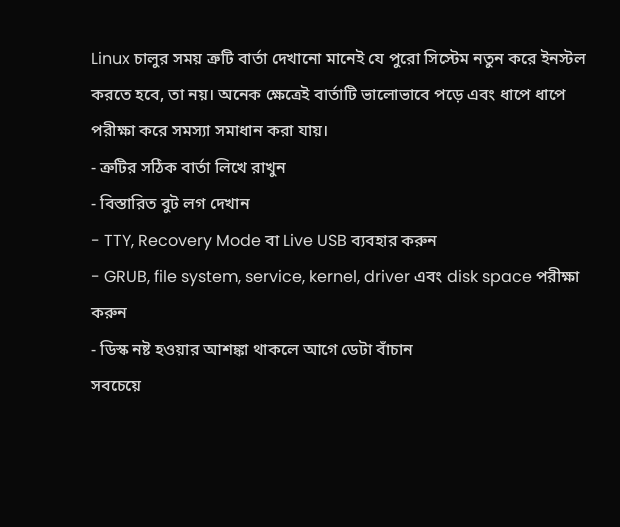Linux চালুর সময় ত্রুটি বার্তা দেখানো মানেই যে পুরো সিস্টেম নতুন করে ইনস্টল করতে হবে, তা নয়। অনেক ক্ষেত্রেই বার্তাটি ভালোভাবে পড়ে এবং ধাপে ধাপে পরীক্ষা করে সমস্যা সমাধান করা যায়।
- ত্রুটির সঠিক বার্তা লিখে রাখুন
- বিস্তারিত বুট লগ দেখান
- TTY, Recovery Mode বা Live USB ব্যবহার করুন
- GRUB, file system, service, kernel, driver এবং disk space পরীক্ষা করুন
- ডিস্ক নষ্ট হওয়ার আশঙ্কা থাকলে আগে ডেটা বাঁচান
সবচেয়ে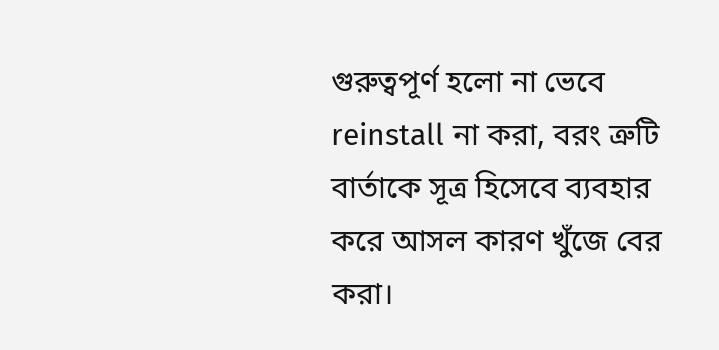গুরুত্বপূর্ণ হলো না ভেবে reinstall না করা, বরং ত্রুটি বার্তাকে সূত্র হিসেবে ব্যবহার করে আসল কারণ খুঁজে বের করা।